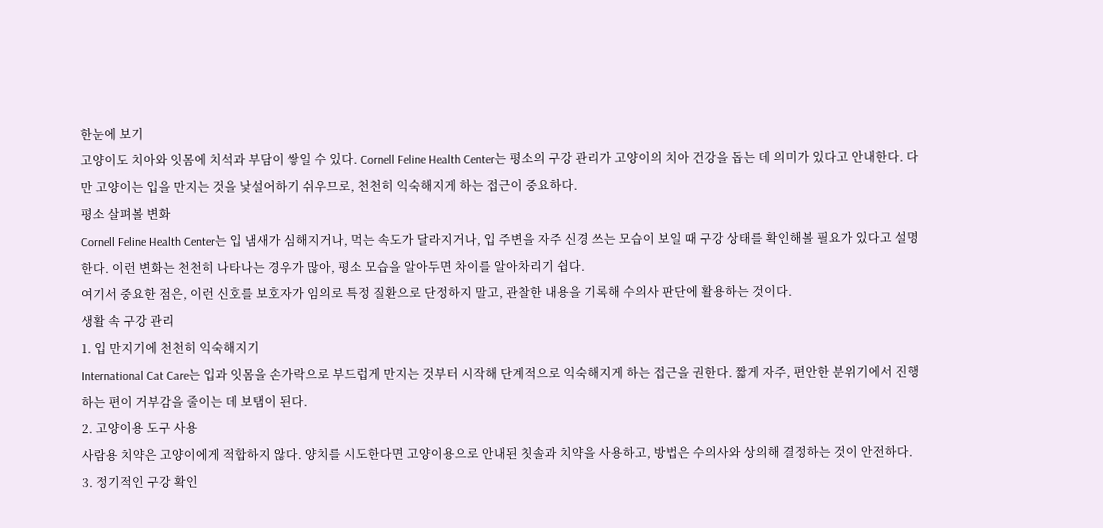한눈에 보기
고양이도 치아와 잇몸에 치석과 부담이 쌓일 수 있다. Cornell Feline Health Center는 평소의 구강 관리가 고양이의 치아 건강을 돕는 데 의미가 있다고 안내한다. 다만 고양이는 입을 만지는 것을 낯설어하기 쉬우므로, 천천히 익숙해지게 하는 접근이 중요하다.
평소 살펴볼 변화
Cornell Feline Health Center는 입 냄새가 심해지거나, 먹는 속도가 달라지거나, 입 주변을 자주 신경 쓰는 모습이 보일 때 구강 상태를 확인해볼 필요가 있다고 설명한다. 이런 변화는 천천히 나타나는 경우가 많아, 평소 모습을 알아두면 차이를 알아차리기 쉽다.
여기서 중요한 점은, 이런 신호를 보호자가 임의로 특정 질환으로 단정하지 말고, 관찰한 내용을 기록해 수의사 판단에 활용하는 것이다.
생활 속 구강 관리
1. 입 만지기에 천천히 익숙해지기
International Cat Care는 입과 잇몸을 손가락으로 부드럽게 만지는 것부터 시작해 단계적으로 익숙해지게 하는 접근을 권한다. 짧게 자주, 편안한 분위기에서 진행하는 편이 거부감을 줄이는 데 보탬이 된다.
2. 고양이용 도구 사용
사람용 치약은 고양이에게 적합하지 않다. 양치를 시도한다면 고양이용으로 안내된 칫솔과 치약을 사용하고, 방법은 수의사와 상의해 결정하는 것이 안전하다.
3. 정기적인 구강 확인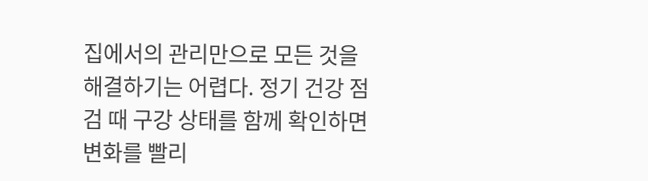집에서의 관리만으로 모든 것을 해결하기는 어렵다. 정기 건강 점검 때 구강 상태를 함께 확인하면 변화를 빨리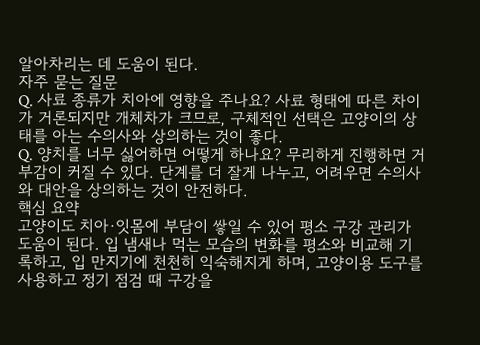알아차리는 데 도움이 된다.
자주 묻는 질문
Q. 사료 종류가 치아에 영향을 주나요? 사료 형태에 따른 차이가 거론되지만 개체차가 크므로, 구체적인 선택은 고양이의 상태를 아는 수의사와 상의하는 것이 좋다.
Q. 양치를 너무 싫어하면 어떻게 하나요? 무리하게 진행하면 거부감이 커질 수 있다. 단계를 더 잘게 나누고, 어려우면 수의사와 대안을 상의하는 것이 안전하다.
핵심 요약
고양이도 치아·잇몸에 부담이 쌓일 수 있어 평소 구강 관리가 도움이 된다. 입 냄새나 먹는 모습의 변화를 평소와 비교해 기록하고, 입 만지기에 천천히 익숙해지게 하며, 고양이용 도구를 사용하고 정기 점검 때 구강을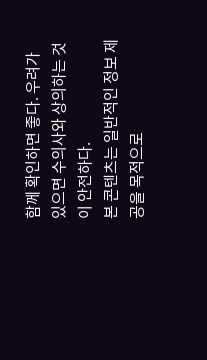함께 확인하면 좋다. 우려가 있으면 수의사와 상의하는 것이 안전하다.
본 콘텐츠는 일반적인 정보 제공을 목적으로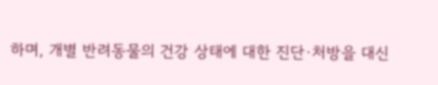하며, 개별 반려동물의 건강 상태에 대한 진단·처방을 대신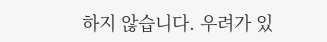하지 않습니다. 우려가 있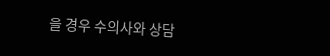을 경우 수의사와 상담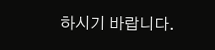하시기 바랍니다.